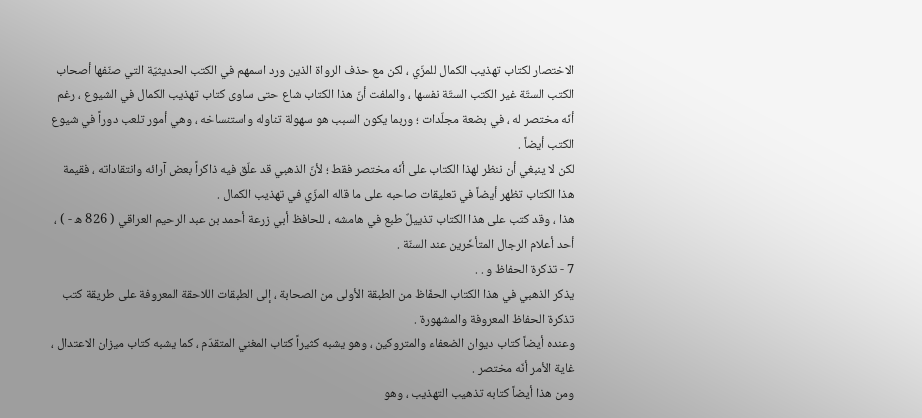الاختصار لكتاب تهذيب الكمال للمزّي ، لكن مع حذف الرواة الذين ورد اسمهم في الكتب الحديثيّة التي صنّفها أصحاب الكتب الستّة غير الكتب الستّة نفسها ، والملفت أنّ هذا الكتاب شاع حتى ساوى كتاب تهذيب الكمال في الشيوع ، رغم أنّه مختصر له ، في بضعة مجلّدات ؛ وربما يكون السبب هو سهولة تناوله واستنساخه ، وهي أمور تلعب دوراً في شيوع الكتب أيضاً .
لكن لا ينبغي أن ننظر لهذا الكتاب على أنّه مختصر فقط ؛ لأنّ الذهبي قد علّق فيه ذاكراً بعض آرائه وانتقاداته ، فقيمة هذا الكتاب تظهر أيضاً في تعليقات صاحبه على ما قاله المزّي في تهذيب الكمال .
هذا ، وقد كتب على هذا الكتاب تذييلٌ طبع في هامشه ، للحافظ أبي زرعة أحمد بن عبد الرحيم العراقي ( 826 ه - ) ، أحد أعلام الرجال المتأخّرين عند السنّة .
7 - تذكرة الحفاظ و . .
يذكر الذهبي في هذا الكتاب الحفّاظ من الطبقة الأولى من الصحابة ، إلى الطبقات اللاحقة المعروفة على طريقة كتب تذكرة الحفاظ المعروفة والمشهورة .
وعنده أيضاً كتاب ديوان الضعفاء والمتروكين ، وهو يشبه كثيراً كتاب المغني المتقدّم ، كما يشبه كتاب ميزان الاعتدال ، غاية الأمر أنّه مختصر .
ومن هذا أيضاً كتابه تذهيب التهذيب ، وهو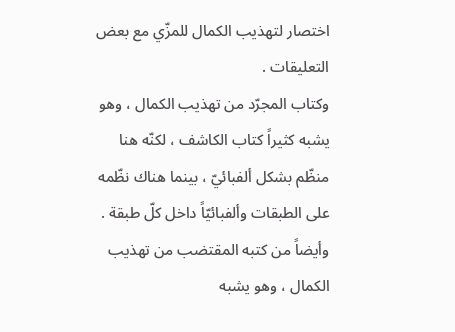اختصار لتهذيب الكمال للمزّي مع بعض التعليقات .
وكتاب المجرّد من تهذيب الكمال ، وهو يشبه كثيراً كتاب الكاشف ، لكنّه هنا منظّم بشكل ألفبائيّ ، بينما هناك نظّمه على الطبقات وألفبائيّاً داخل كلّ طبقة .
وأيضاً من كتبه المقتضب من تهذيب الكمال ، وهو يشبه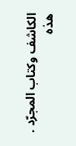الكاشف وكتاب المجرّد .
هذه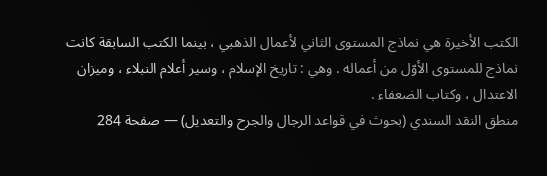الكتب الأخيرة هي نماذج المستوى الثاني لأعمال الذهبي ، بينما الكتب السابقة كانت نماذج للمستوى الأوّل من أعماله . وهي : تاريخ الإسلام ، وسير أعلام النبلاء ، وميزان الاعتدال ، وكتاب الضعفاء .
منطق النقد السندي (بحوث في قواعد الرجال والجرح والتعديل) — صفحة 284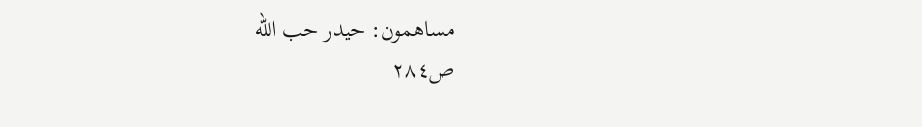مساهمون: حيدر حب الله
ص٢٨٤